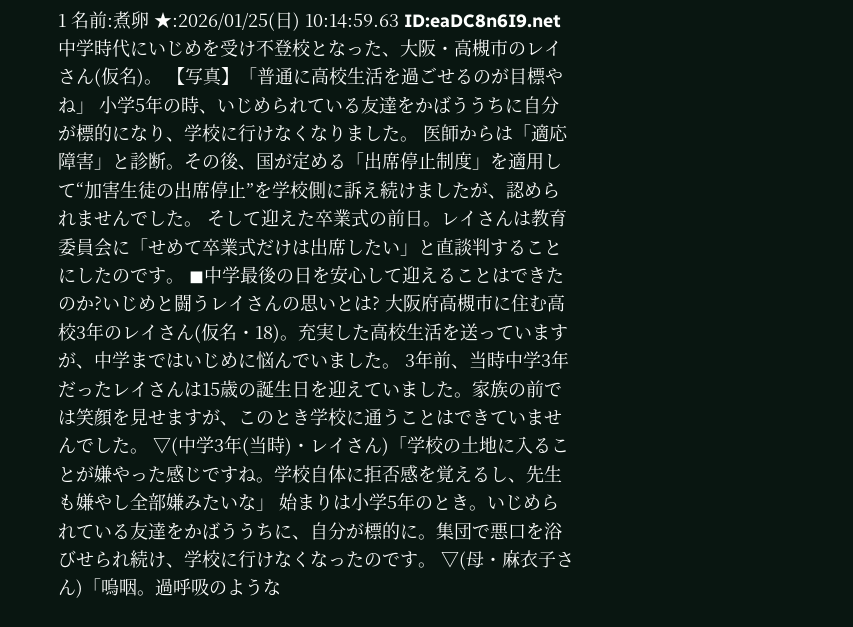1 名前:煮卵 ★:2026/01/25(日) 10:14:59.63 ID:eaDC8n6I9.net 中学時代にいじめを受け不登校となった、大阪・高槻市のレイさん(仮名)。 【写真】「普通に高校生活を過ごせるのが目標やね」 小学5年の時、いじめられている友達をかばううちに自分が標的になり、学校に行けなくなりました。 医師からは「適応障害」と診断。その後、国が定める「出席停止制度」を適用して“加害生徒の出席停止”を学校側に訴え続けましたが、認められませんでした。 そして迎えた卒業式の前日。レイさんは教育委員会に「せめて卒業式だけは出席したい」と直談判することにしたのです。 ◼中学最後の日を安心して迎えることはできたのか?いじめと闘うレイさんの思いとは? 大阪府高槻市に住む高校3年のレイさん(仮名・18)。充実した高校生活を送っていますが、中学まではいじめに悩んでいました。 3年前、当時中学3年だったレイさんは15歳の誕生日を迎えていました。家族の前では笑顔を見せますが、このとき学校に通うことはできていませんでした。 ▽(中学3年(当時)・レイさん)「学校の土地に入ることが嫌やった感じですね。学校自体に拒否感を覚えるし、先生も嫌やし全部嫌みたいな」 始まりは小学5年のとき。いじめられている友達をかばううちに、自分が標的に。集団で悪口を浴びせられ続け、学校に行けなくなったのです。 ▽(母・麻衣子さん)「嗚咽。過呼吸のような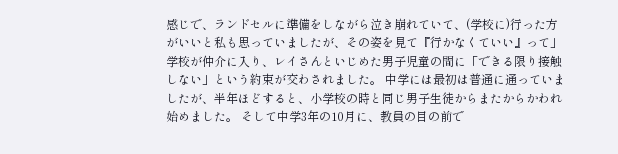感じで、ランドセルに準備をしながら泣き崩れていて、(学校に)行った方がいいと私も思っていましたが、その姿を見て『行かなくていい』って」 学校が仲介に入り、レイさんといじめた男子児童の間に「できる限り接触しない」という約束が交わされました。 中学には最初は普通に通っていましたが、半年ほどすると、小学校の時と同じ男子生徒からまたからかわれ始めました。 そして中学3年の10月に、教員の目の前で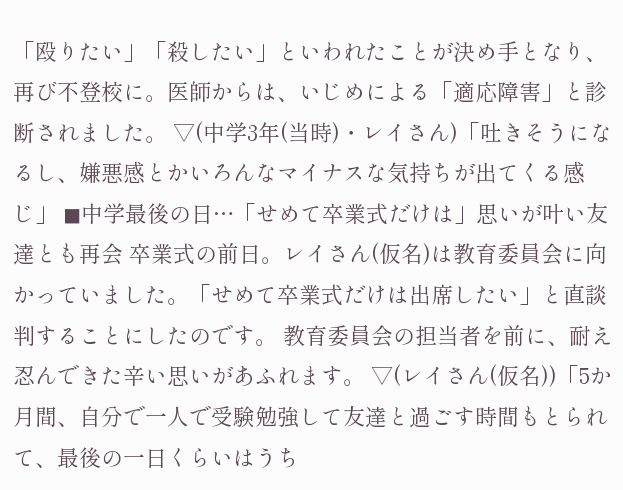「殴りたい」「殺したい」といわれたことが決め手となり、再び不登校に。医師からは、いじめによる「適応障害」と診断されました。 ▽(中学3年(当時)・レイさん)「吐きそうになるし、嫌悪感とかいろんなマイナスな気持ちが出てくる感じ」 ◼中学最後の日…「せめて卒業式だけは」思いが叶い友達とも再会 卒業式の前日。レイさん(仮名)は教育委員会に向かっていました。「せめて卒業式だけは出席したい」と直談判することにしたのです。 教育委員会の担当者を前に、耐え忍んできた辛い思いがあふれます。 ▽(レイさん(仮名))「5か月間、自分で一人で受験勉強して友達と過ごす時間もとられて、最後の一日くらいはうち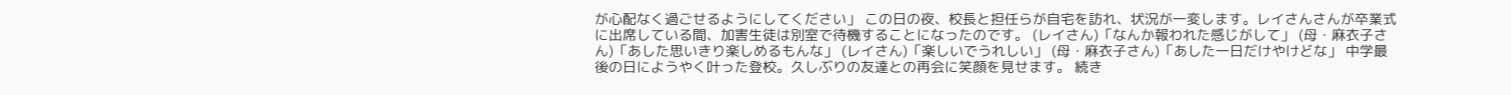が心配なく過ごせるようにしてください」 この日の夜、校長と担任らが自宅を訪れ、状況が一変します。レイさんさんが卒業式に出席している間、加害生徒は別室で待機することになったのです。 (レイさん)「なんか報われた感じがして」 (母・麻衣子さん)「あした思いきり楽しめるもんな」 (レイさん)「楽しいでうれしい」 (母・麻衣子さん)「あした一日だけやけどな」 中学最後の日にようやく叶った登校。久しぶりの友達との再会に笑顔を見せます。 続き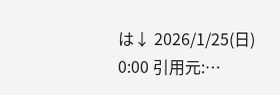は↓ 2026/1/25(日) 0:00 引用元:…